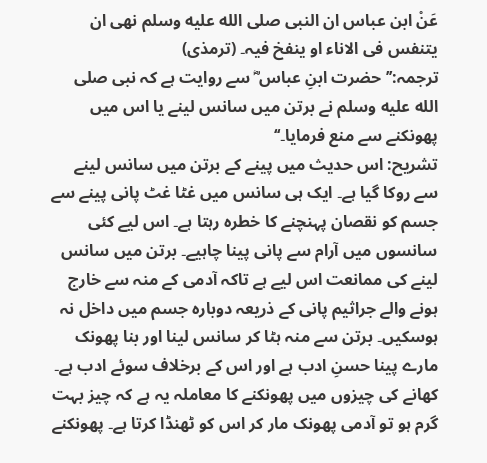عَنْ ابن عباس ان النبی صلى الله عليه وسلم نھی ان یتنفس فی الاناء او ینفخ فیہ۔ (ترمذی)
ترجمہ:’’حضرت ابنِ عباس ؓ سے روایت ہے کہ نبی صلى الله عليه وسلم نے برتن میں سانس لینے یا اس میں پھونکنے سے منع فرمایا۔‘‘
تشریح: اس حدیث میں پینے کے برتن میں سانس لینے سے روکا گیا ہے۔ ایک ہی سانس میں غٹا غٹ پانی پینے سے جسم کو نقصان پہنچنے کا خطرہ رہتا ہے۔ اس لیے کئی سانسوں میں آرام سے پانی پینا چاہیے۔ برتن میں سانس لینے کی ممانعت اس لیے ہے تاکہ آدمی کے منہ سے خارج ہونے والے جراثیم پانی کے ذریعہ دوبارہ جسم میں داخل نہ ہوسکیں۔ برتن سے منہ ہٹا کر سانس لینا اور بنا پھونک مارے پینا حسنِ ادب ہے اور اس کے برخلاف سوئے ادب ہے۔ کھانے کی چیزوں میں پھونکنے کا معاملہ یہ ہے کہ چیز بہت گرم ہو تو آدمی پھونک مار کر اس کو ٹھنڈا کرتا ہے۔ پھونکنے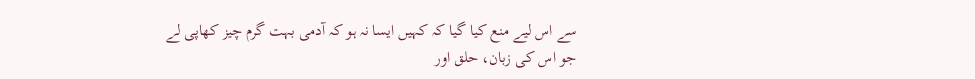سے اس لیے منع کیا گیا کہ کہیں ایسا نہ ہو کہ آدمی بہت گرم چیز کھاپی لے جو اس کی زبان، حلق اور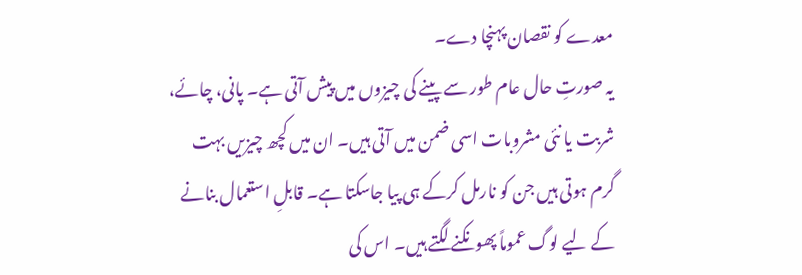معدے کو نقصان پہنچا دے۔
یہ صورتِ حال عام طور سے پینے کی چیزوں میں پیش آتی ہے۔ پانی، چائے، شربت یا نئی مشروبات اسی ضمن میں آتی ہیں۔ ان میں کچھ چیزیں بہت گرم ہوتی ہیں جن کو نارمل کرکے ہی پیا جاسکتا ہے۔ قابلِ استعمال بنانے کے لیے لوگ عموماً پھونکنے لگتے ہیں۔ اس کی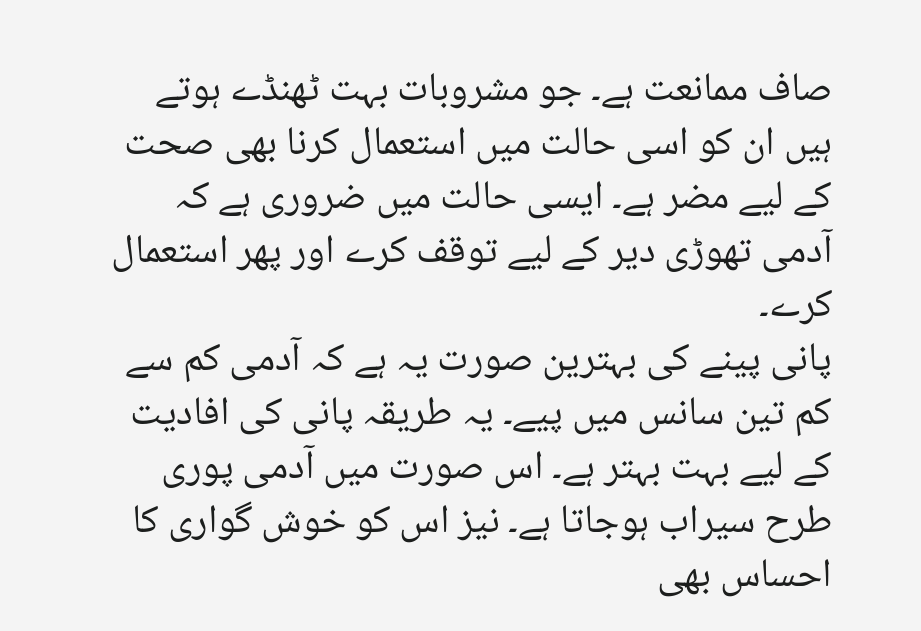صاف ممانعت ہے۔ جو مشروبات بہت ٹھنڈے ہوتے ہیں ان کو اسی حالت میں استعمال کرنا بھی صحت کے لیے مضر ہے۔ ایسی حالت میں ضروری ہے کہ آدمی تھوڑی دیر کے لیے توقف کرے اور پھر استعمال کرے۔
پانی پینے کی بہترین صورت یہ ہے کہ آدمی کم سے کم تین سانس میں پیے۔ یہ طریقہ پانی کی افادیت کے لیے بہت بہتر ہے۔ اس صورت میں آدمی پوری طرح سیراب ہوجاتا ہے۔ نیز اس کو خوش گواری کا احساس بھی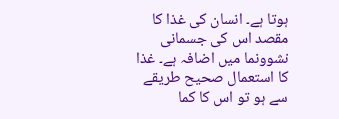ہوتا ہے۔ انسان کی غذا کا مقصد اس کی جسمانی نشوونما میں اضافہ ہے۔ غذا کا استعمال صحیح طریقے سے ہو تو اس کا کما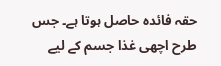حقہ فائدہ حاصل ہوتا ہے۔ جس طرح اچھی غذا جسم کے لیے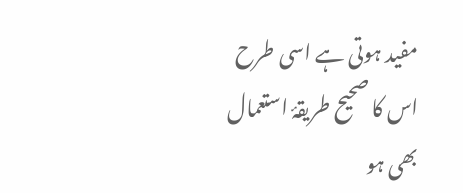مفید ہوتی ہے اسی طرح اس کا صحیح طریقۂ استعمال بھی ہو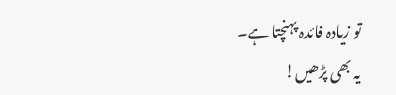تو زیادہ فائدہ پہنچتا ہے۔
یہ بھی پڑھیں!